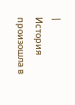|
История произошла в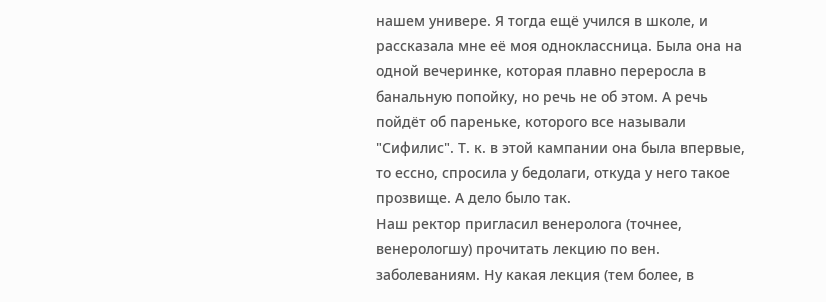нашем универе. Я тогда ещё учился в школе, и рассказала мне её моя одноклассница. Была она на одной вечеринке, которая плавно переросла в банальную попойку, но речь не об этом. А речь пойдёт об пареньке, которого все называли "Сифилис". Т. к. в этой кампании она была впервые, то ессно, спросила у бедолаги, откуда у него такое прозвище. А дело было так.
Наш ректор пригласил венеролога (точнее, венерологшу) прочитать лекцию по вен. заболеваниям. Ну какая лекция (тем более, в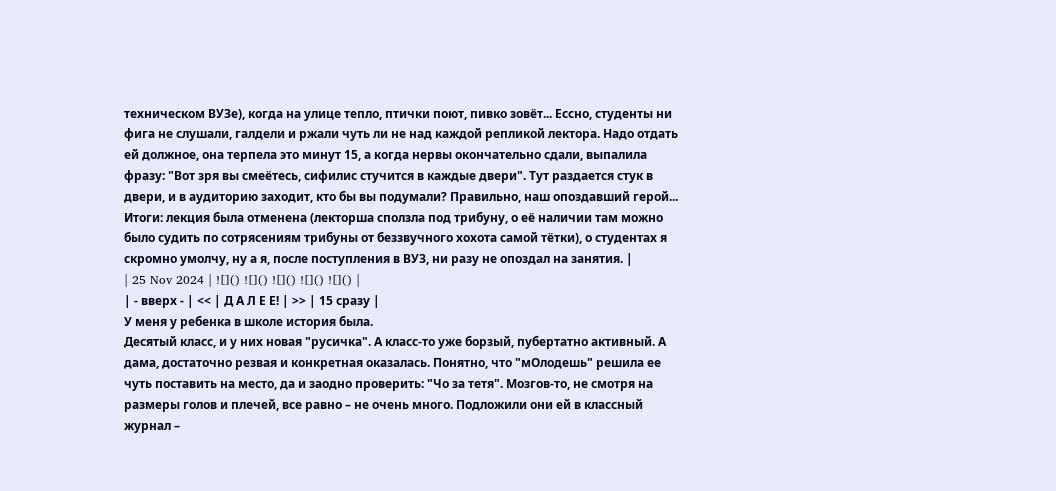техническом ВУЗе), когда на улице тепло, птички поют, пивко зовёт... Ессно, студенты ни фига не слушали, галдели и ржали чуть ли не над каждой репликой лектора. Надо отдать ей должное, она терпела это минут 15, а когда нервы окончательно сдали, выпалила фразу: "Вот зря вы смеётесь, сифилис стучится в каждые двери". Тут раздается стук в двери, и в аудиторию заходит, кто бы вы подумали? Правильно, наш опоздавший герой... Итоги: лекция была отменена (лекторша сползла под трибуну, о её наличии там можно было судить по сотрясениям трибуны от беззвучного хохота самой тётки), о студентах я скромно умолчу, ну а я, после поступления в ВУЗ, ни разу не опоздал на занятия. |
| 25 Nov 2024 | ![]() ![]() ![]() ![]() ![]() |
| - вверх - | << | Д А Л Е Е! | >> | 15 сразу |
У меня у ребенка в школе история была.
Десятый класс, и у них новая "русичка". А класс-то уже борзый, пубертатно активный. А дама, достаточно резвая и конкретная оказалась. Понятно, что "мОлодешь" решила ее чуть поставить на место, да и заодно проверить: "Чо за тетя". Мозгов-то, не смотря на размеры голов и плечей, все равно – не очень много. Подложили они ей в классный журнал –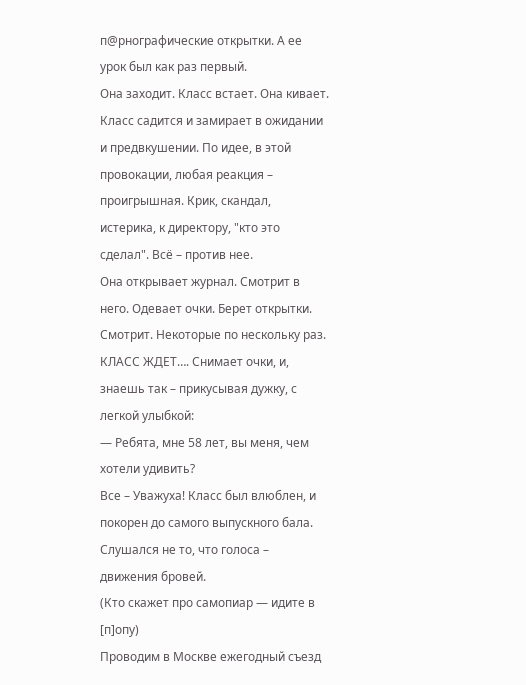п@рнографические открытки. А ее урок был как раз первый.
Она заходит. Класс встает. Она кивает. Класс садится и замирает в ожидании и предвкушении. По идее, в этой провокации, любая реакция – проигрышная. Крик, скандал, истерика, к директору, "кто это сделал". Всё – против нее.
Она открывает журнал. Смотрит в него. Одевает очки. Берет открытки. Смотрит. Некоторые по нескольку раз. КЛАСС ЖДЕТ…. Снимает очки, и, знаешь так – прикусывая дужку, с легкой улыбкой:
— Ребята, мне 58 лет, вы меня, чем хотели удивить?
Все – Уважуха! Класс был влюблен, и покорен до самого выпускного бала. Слушался не то, что голоса – движения бровей.
(Кто скажет про самопиар — идите в [п]опу)
Проводим в Москве ежегодный съезд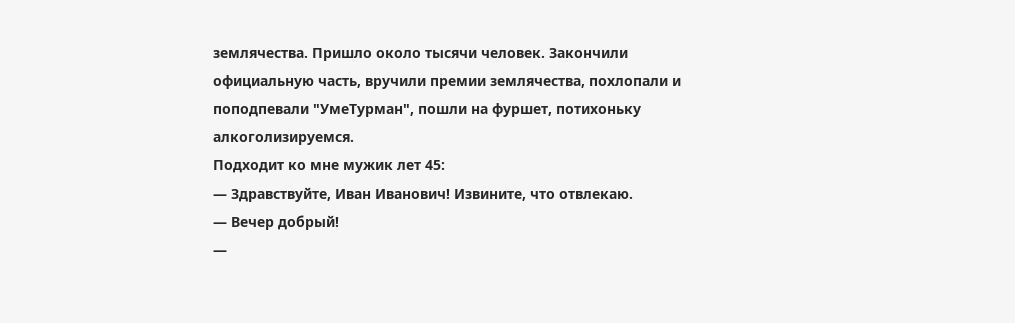землячества. Пришло около тысячи человек. Закончили официальную часть, вручили премии землячества, похлопали и поподпевали "УмеТурман", пошли на фуршет, потихоньку алкоголизируемся.
Подходит ко мне мужик лет 45:
— Здравствуйте, Иван Иванович! Извините, что отвлекаю.
— Вечер добрый!
—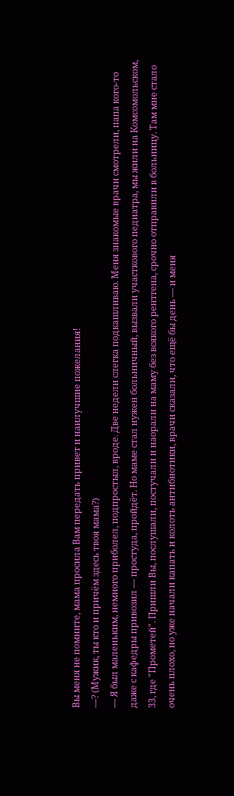Вы меня не помните, мама просила Вам передать привет и наилучшие пожелания!
—? (Мужик, ты кто и причём здесь твоя мама?)
— Я был маленьким, немного приболел, подпростыл, вроде. Две недели слегка подкашливаю. Меня знакомые врачи смотрели, папа кого-то даже с кафедры привозил — простуда, пройдёт. Но маме стал нужен больничный, вызвали участкового педиатра, мы жили на Комсомольском, 33, где "Прометей". Пришли Вы, послушали, постучали и наорали на маму без всякого рентгена, срочно отправили в больницу. Там мне стало очень плохо, но уже начали капать и колоть антибиотики, врачи сказали, что ещё бы день — и меня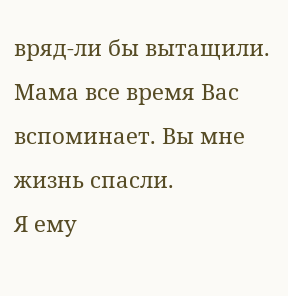вряд-ли бы вытащили. Мама все время Вас вспоминает. Вы мне жизнь спасли.
Я ему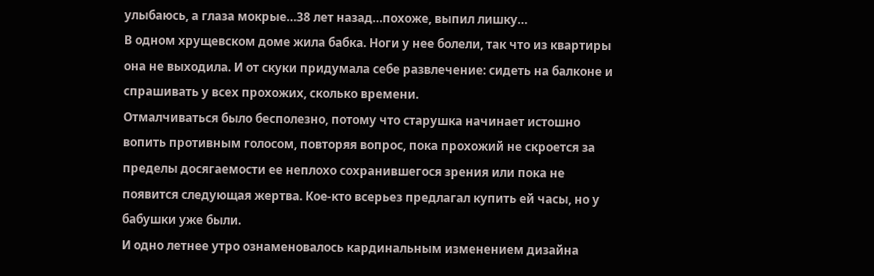улыбаюсь, а глаза мокрые…38 лет назад…похоже, выпил лишку…
В одном хрущевском доме жила бабка. Ноги у нее болели, так что из квартиры она не выходила. И от скуки придумала себе развлечение: сидеть на балконе и спрашивать у всех прохожих, сколько времени.
Отмалчиваться было бесполезно, потому что старушка начинает истошно вопить противным голосом, повторяя вопрос, пока прохожий не скроется за пределы досягаемости ее неплохо сохранившегося зрения или пока не появится следующая жертва. Кое-кто всерьез предлагал купить ей часы, но у бабушки уже были.
И одно летнее утро ознаменовалось кардинальным изменением дизайна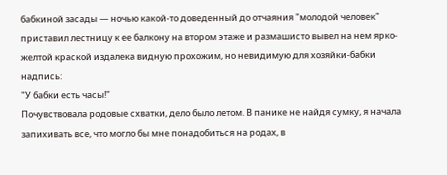бабкиной засады — ночью какой-то доведенный до отчаяния "молодой человек" приставил лестницу к ее балкону на втором этаже и размашисто вывел на нем ярко-желтой краской издалека видную прохожим, но невидимую для хозяйки-бабки надпись:
"У бабки есть часы!"
Почувствовала родовые схватки, дело было летом. В панике не найдя сумку, я начала запихивать все, что могло бы мне понадобиться на родах, в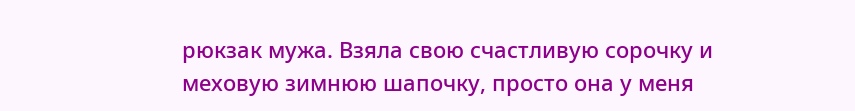рюкзак мужа. Взяла свою счастливую сорочку и меховую зимнюю шапочку, просто она у меня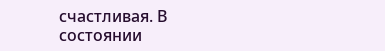счастливая. В состоянии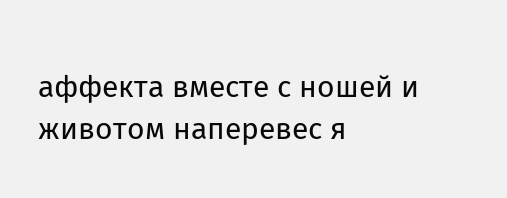аффекта вместе с ношей и животом наперевес я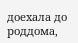доехала до роддома,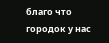благо что городок у нас